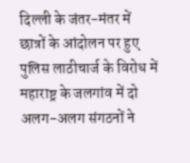दिल्ली के जंतर-मंतर में छात्रों के आंदोलन पर हुए पुलिस लाठीचार्ज के विरोध में महाराष्ट्र के जलगांव में दो अलग-अलग संगठनों ने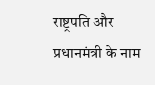राष्ट्रपति और प्रधानमंत्री के नाम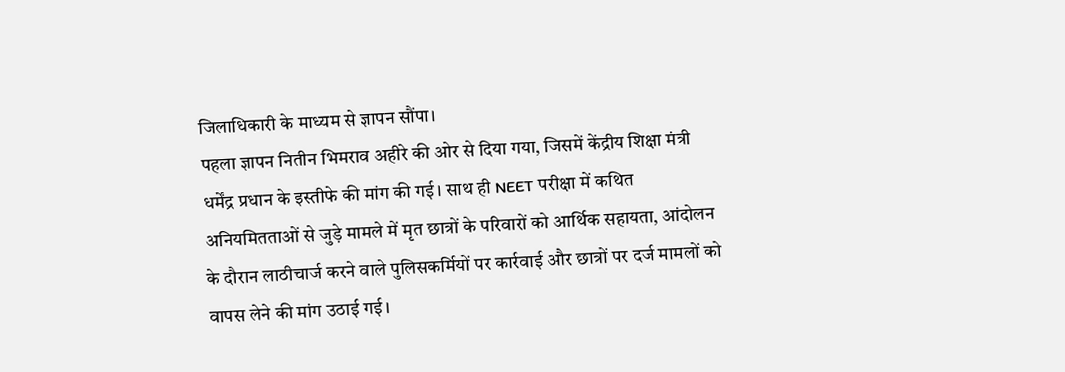जिलाधिकारी के माध्यम से ज्ञापन सौंपा।
पहला ज्ञापन नितीन भिमराव अहीरे की ओर से दिया गया, जिसमें केंद्रीय शिक्षा मंत्री धर्मेंद्र प्रधान के इस्तीफे की मांग की गई। साथ ही NEET परीक्षा में कथित अनियमितताओं से जुड़े मामले में मृत छात्रों के परिवारों को आर्थिक सहायता, आंदोलन के दौरान लाठीचार्ज करने वाले पुलिसकर्मियों पर कार्रवाई और छात्रों पर दर्ज मामलों को वापस लेने की मांग उठाई गई।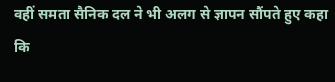वहीं समता सैनिक दल ने भी अलग से ज्ञापन सौंपते हुए कहा कि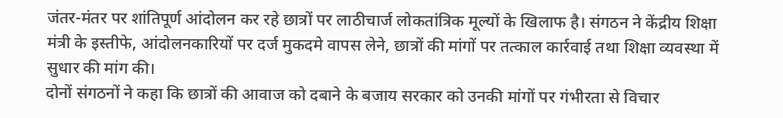जंतर-मंतर पर शांतिपूर्ण आंदोलन कर रहे छात्रों पर लाठीचार्ज लोकतांत्रिक मूल्यों के खिलाफ है। संगठन ने केंद्रीय शिक्षा मंत्री के इस्तीफे, आंदोलनकारियों पर दर्ज मुकदमे वापस लेने, छात्रों की मांगों पर तत्काल कार्रवाई तथा शिक्षा व्यवस्था में सुधार की मांग की।
दोनों संगठनों ने कहा कि छात्रों की आवाज को दबाने के बजाय सरकार को उनकी मांगों पर गंभीरता से विचार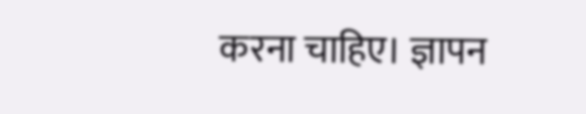करना चाहिए। ज्ञापन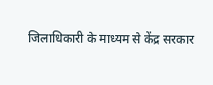जिलाधिकारी के माध्यम से केंद्र सरकार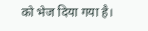को भेज दिया गया है।